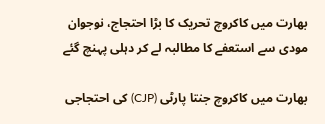بھارت میں کاکروچ تحریک کا بڑا احتجاج، نوجوان مودی سے استعفے کا مطالبہ لے کر دہلی پہنچ گئے

بھارت میں کاکروچ جنتا پارٹی (CJP) کی احتجاجی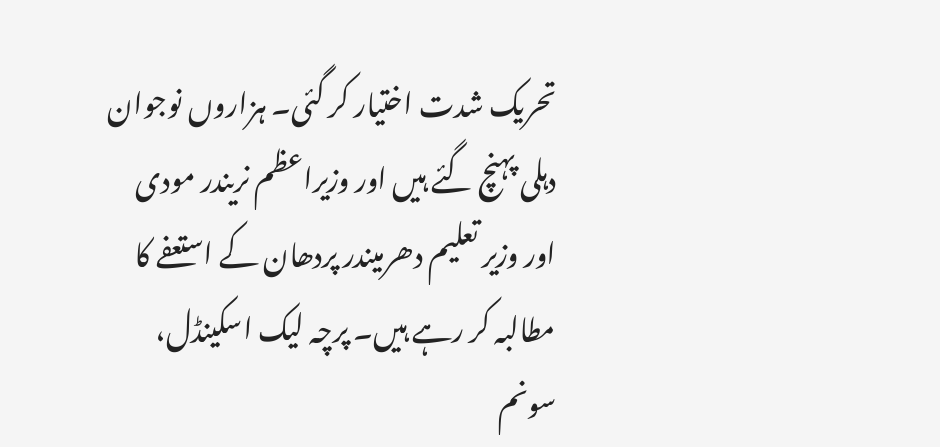تحریک شدت اختیار کر گئی۔ ہزاروں نوجوان دہلی پہنچ گئے ہیں اور وزیراعظم نریندر مودی اور وزیر تعلیم دھرمیندر پردھان کے استعفے کا مطالبہ کر رہے ہیں۔ پرچہ لیک اسکینڈل، سونم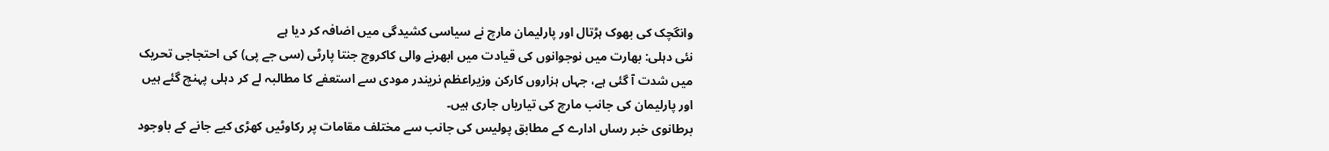وانگچک کی بھوک ہڑتال اور پارلیمان مارچ نے سیاسی کشیدگی میں اضافہ کر دیا ہے
نئی دہلی: بھارت میں نوجوانوں کی قیادت میں ابھرنے والی کاکروچ جنتا پارٹی (سی جے پی) کی احتجاجی تحریک میں شدت آ گئی ہے، جہاں ہزاروں کارکن وزیراعظم نریندر مودی سے استعفے کا مطالبہ لے کر دہلی پہنچ گئے ہیں اور پارلیمان کی جانب مارچ کی تیاریاں جاری ہیں۔
برطانوی خبر رساں ادارے کے مطابق پولیس کی جانب سے مختلف مقامات پر رکاوٹیں کھڑی کیے جانے کے باوجود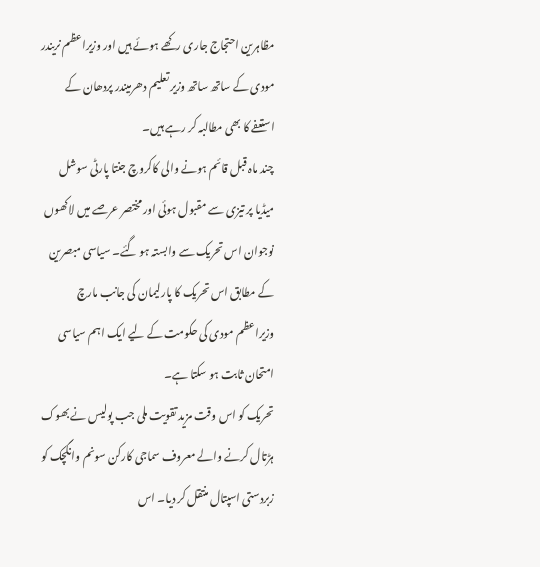مظاہرین احتجاج جاری رکھے ہوئے ہیں اور وزیراعظم نریندر مودی کے ساتھ ساتھ وزیر تعلیم دھرمیندر پردھان کے استعفے کا بھی مطالبہ کر رہے ہیں۔
چند ماہ قبل قائم ہونے والی کاکروچ جنتا پارٹی سوشل میڈیا پر تیزی سے مقبول ہوئی اور مختصر عرصے میں لاکھوں نوجوان اس تحریک سے وابستہ ہو گئے۔ سیاسی مبصرین کے مطابق اس تحریک کا پارلیمان کی جانب مارچ وزیراعظم مودی کی حکومت کے لیے ایک اہم سیاسی امتحان ثابت ہو سکتا ہے۔
تحریک کو اس وقت مزید تقویت ملی جب پولیس نے بھوک ہڑتال کرنے والے معروف سماجی کارکن سونم وانگچک کو زبردستی اسپتال منتقل کر دیا۔ اس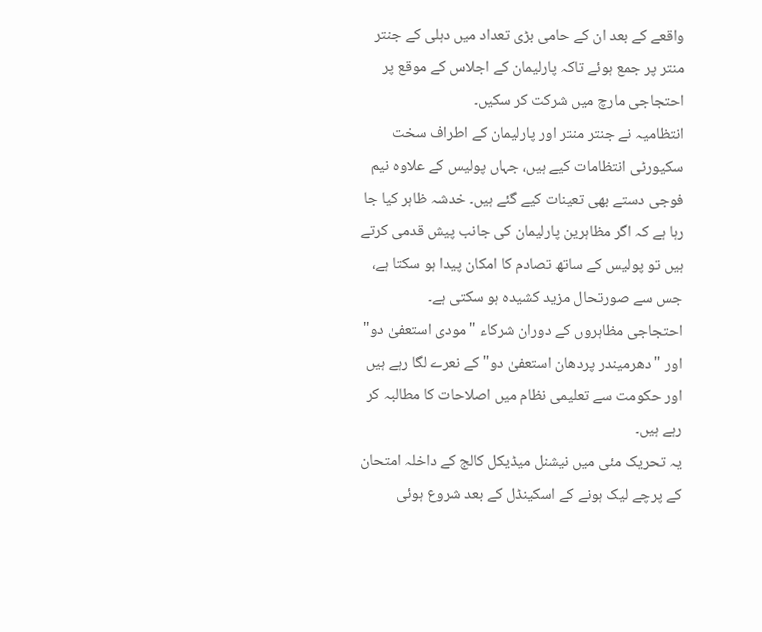واقعے کے بعد ان کے حامی بڑی تعداد میں دہلی کے جنتر منتر پر جمع ہوئے تاکہ پارلیمان کے اجلاس کے موقع پر احتجاجی مارچ میں شرکت کر سکیں۔
انتظامیہ نے جنتر منتر اور پارلیمان کے اطراف سخت سکیورٹی انتظامات کیے ہیں، جہاں پولیس کے علاوہ نیم فوجی دستے بھی تعینات کیے گئے ہیں۔ خدشہ ظاہر کیا جا رہا ہے کہ اگر مظاہرین پارلیمان کی جانب پیش قدمی کرتے ہیں تو پولیس کے ساتھ تصادم کا امکان پیدا ہو سکتا ہے، جس سے صورتحال مزید کشیدہ ہو سکتی ہے۔
احتجاجی مظاہروں کے دوران شرکاء "مودی استعفیٰ دو" اور "دھرمیندر پردھان استعفیٰ دو" کے نعرے لگا رہے ہیں اور حکومت سے تعلیمی نظام میں اصلاحات کا مطالبہ کر رہے ہیں۔
یہ تحریک مئی میں نیشنل میڈیکل کالج کے داخلہ امتحان کے پرچے لیک ہونے کے اسکینڈل کے بعد شروع ہوئی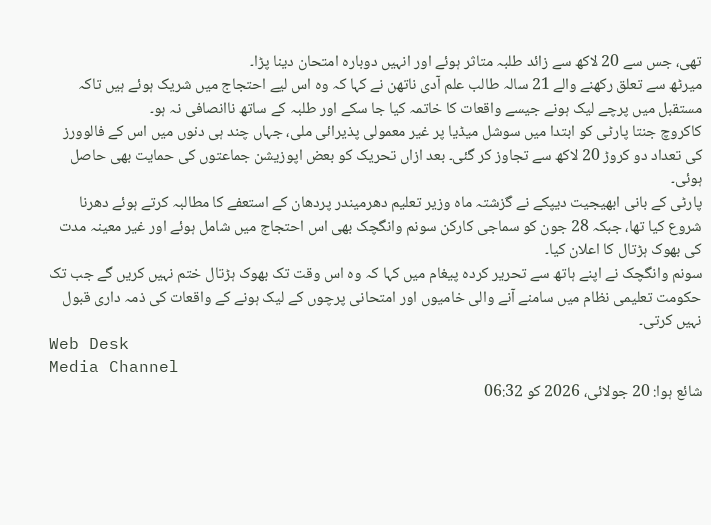تھی، جس سے 20 لاکھ سے زائد طلبہ متاثر ہوئے اور انہیں دوبارہ امتحان دینا پڑا۔
میرٹھ سے تعلق رکھنے والے 21 سالہ طالب علم آدی ناتھن نے کہا کہ وہ اس لیے احتجاج میں شریک ہوئے ہیں تاکہ مستقبل میں پرچے لیک ہونے جیسے واقعات کا خاتمہ کیا جا سکے اور طلبہ کے ساتھ ناانصافی نہ ہو۔
کاکروچ جنتا پارٹی کو ابتدا میں سوشل میڈیا پر غیر معمولی پذیرائی ملی، جہاں چند ہی دنوں میں اس کے فالوورز کی تعداد دو کروڑ 20 لاکھ سے تجاوز کر گئی۔ بعد ازاں تحریک کو بعض اپوزیشن جماعتوں کی حمایت بھی حاصل ہوئی۔
پارٹی کے بانی ابھیجیت دیپکے نے گزشتہ ماہ وزیر تعلیم دھرمیندر پردھان کے استعفے کا مطالبہ کرتے ہوئے دھرنا شروع کیا تھا، جبکہ 28 جون کو سماجی کارکن سونم وانگچک بھی اس احتجاج میں شامل ہوئے اور غیر معینہ مدت کی بھوک ہڑتال کا اعلان کیا۔
سونم وانگچک نے اپنے ہاتھ سے تحریر کردہ پیغام میں کہا کہ وہ اس وقت تک بھوک ہڑتال ختم نہیں کریں گے جب تک حکومت تعلیمی نظام میں سامنے آنے والی خامیوں اور امتحانی پرچوں کے لیک ہونے کے واقعات کی ذمہ داری قبول نہیں کرتی۔
Web Desk
Media Channel
شائع ہوا: 20 جولائی، 2026 کو 06:32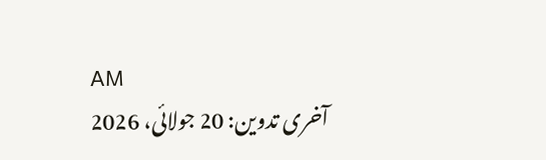AM
آخری تدوین: 20 جولائی، 2026